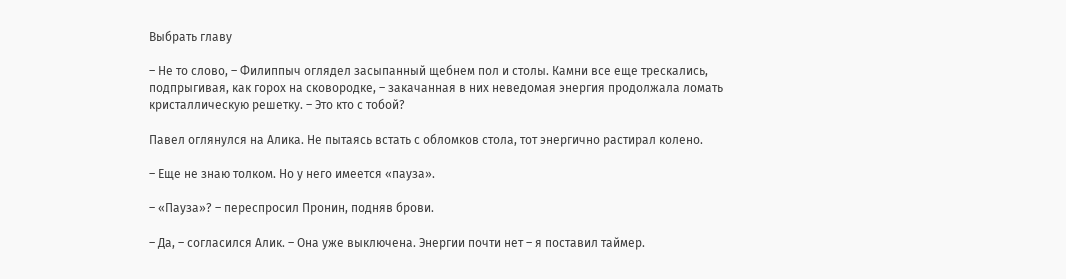Выбрать главу

– Не то слово, – Филиппыч оглядел засыпанный щебнем пол и столы. Камни все еще трескались, подпрыгивая, как горох на сковородке, – закачанная в них неведомая энергия продолжала ломать кристаллическую решетку. – Это кто с тобой?

Павел оглянулся на Алика. Не пытаясь встать с обломков стола, тот энергично растирал колено.

– Еще не знаю толком. Но у него имеется «пауза».

– «Пауза»? – переспросил Пронин, подняв брови.

– Да, – согласился Алик. – Она уже выключена. Энергии почти нет – я поставил таймер.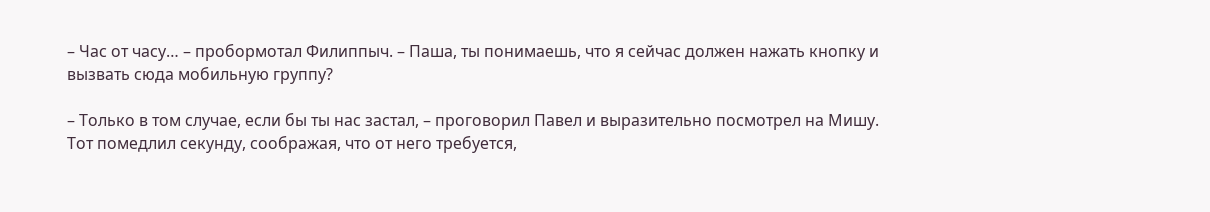– Час от часу… – пробормотал Филиппыч. – Паша, ты понимаешь, что я сейчас должен нажать кнопку и вызвать сюда мобильную группу?

– Только в том случае, если бы ты нас застал, – проговорил Павел и выразительно посмотрел на Мишу. Тот помедлил секунду, соображая, что от него требуется,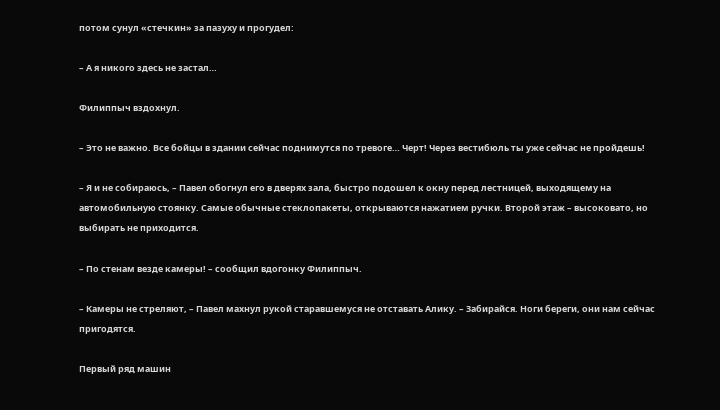потом сунул «стечкин» за пазуху и прогудел:

– А я никого здесь не застал…

Филиппыч вздохнул.

– Это не важно. Все бойцы в здании сейчас поднимутся по тревоге… Черт! Через вестибюль ты уже сейчас не пройдешь!

– Я и не собираюсь, – Павел обогнул его в дверях зала, быстро подошел к окну перед лестницей, выходящему на автомобильную стоянку. Самые обычные стеклопакеты, открываются нажатием ручки. Второй этаж – высоковато, но выбирать не приходится.

– По стенам везде камеры! – сообщил вдогонку Филиппыч.

– Камеры не стреляют, – Павел махнул рукой старавшемуся не отставать Алику. – Забирайся. Ноги береги, они нам сейчас пригодятся.

Первый ряд машин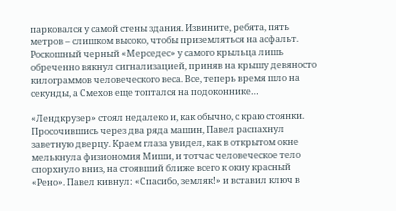парковался у самой стены здания. Извините, ребята, пять метров – слишком высоко, чтобы приземляться на асфальт. Роскошный черный «Мерседес» у самого крыльца лишь обреченно вякнул сигнализацией, приняв на крышу девяносто килограммов человеческого веса. Все, теперь время шло на секунды, а Смехов еще топтался на подоконнике…

«Лендкрузер» стоял недалеко и, как обычно, с краю стоянки. Просочившись через два ряда машин, Павел распахнул заветную дверцу. Краем глаза увидел, как в открытом окне мелькнула физиономия Миши, и тотчас человеческое тело спорхнуло вниз, на стоявший ближе всего к окну красный «Рено». Павел кивнул: «Спасибо, земляк!» и вставил ключ в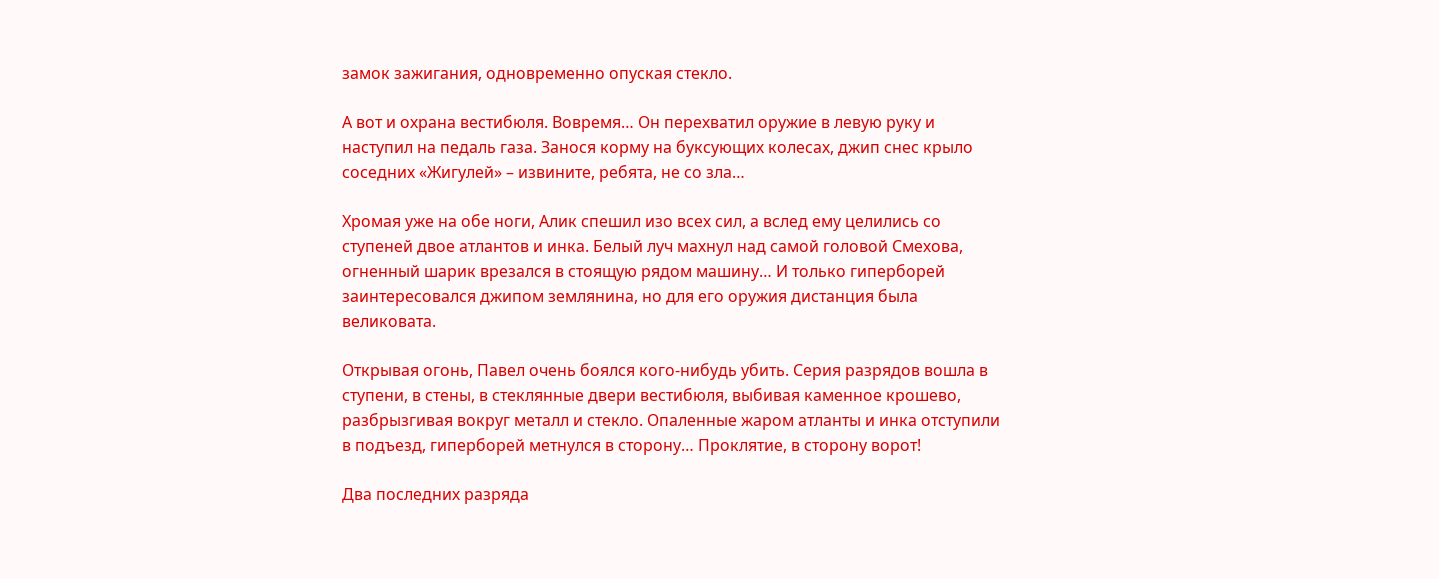замок зажигания, одновременно опуская стекло.

А вот и охрана вестибюля. Вовремя… Он перехватил оружие в левую руку и наступил на педаль газа. Занося корму на буксующих колесах, джип снес крыло соседних «Жигулей» – извините, ребята, не со зла…

Хромая уже на обе ноги, Алик спешил изо всех сил, а вслед ему целились со ступеней двое атлантов и инка. Белый луч махнул над самой головой Смехова, огненный шарик врезался в стоящую рядом машину… И только гиперборей заинтересовался джипом землянина, но для его оружия дистанция была великовата.

Открывая огонь, Павел очень боялся кого-нибудь убить. Серия разрядов вошла в ступени, в стены, в стеклянные двери вестибюля, выбивая каменное крошево, разбрызгивая вокруг металл и стекло. Опаленные жаром атланты и инка отступили в подъезд, гиперборей метнулся в сторону… Проклятие, в сторону ворот!

Два последних разряда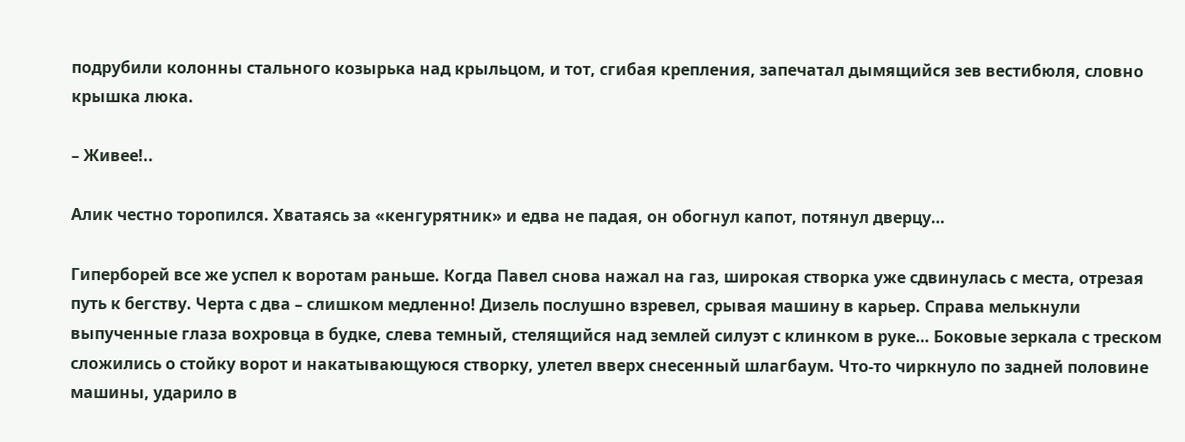подрубили колонны стального козырька над крыльцом, и тот, сгибая крепления, запечатал дымящийся зев вестибюля, словно крышка люка.

– Живее!..

Алик честно торопился. Хватаясь за «кенгурятник» и едва не падая, он обогнул капот, потянул дверцу…

Гиперборей все же успел к воротам раньше. Когда Павел снова нажал на газ, широкая створка уже сдвинулась с места, отрезая путь к бегству. Черта с два – слишком медленно! Дизель послушно взревел, срывая машину в карьер. Справа мелькнули выпученные глаза вохровца в будке, слева темный, стелящийся над землей силуэт с клинком в руке… Боковые зеркала с треском сложились о стойку ворот и накатывающуюся створку, улетел вверх снесенный шлагбаум. Что-то чиркнуло по задней половине машины, ударило в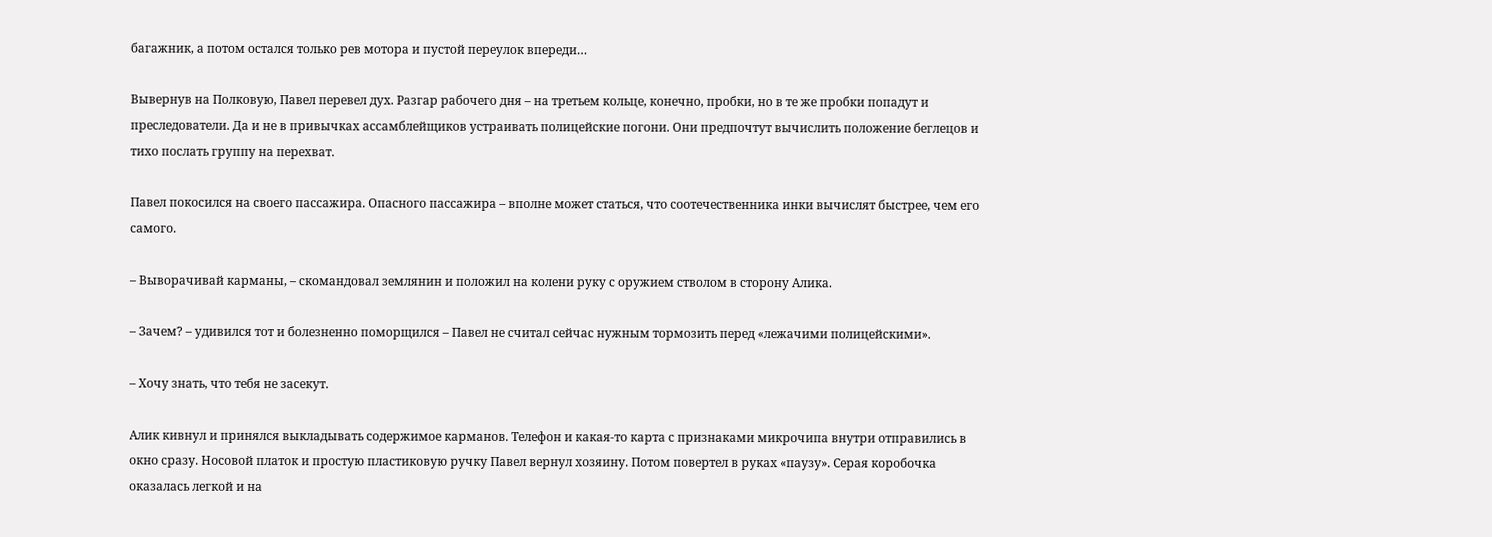багажник, а потом остался только рев мотора и пустой переулок впереди…

Вывернув на Полковую, Павел перевел дух. Разгар рабочего дня – на третьем кольце, конечно, пробки, но в те же пробки попадут и преследователи. Да и не в привычках ассамблейщиков устраивать полицейские погони. Они предпочтут вычислить положение беглецов и тихо послать группу на перехват.

Павел покосился на своего пассажира. Опасного пассажира – вполне может статься, что соотечественника инки вычислят быстрее, чем его самого.

– Выворачивай карманы, – скомандовал землянин и положил на колени руку с оружием стволом в сторону Алика.

– Зачем? – удивился тот и болезненно поморщился – Павел не считал сейчас нужным тормозить перед «лежачими полицейскими».

– Хочу знать, что тебя не засекут.

Алик кивнул и принялся выкладывать содержимое карманов. Телефон и какая-то карта с признаками микрочипа внутри отправились в окно сразу. Носовой платок и простую пластиковую ручку Павел вернул хозяину. Потом повертел в руках «паузу». Серая коробочка оказалась легкой и на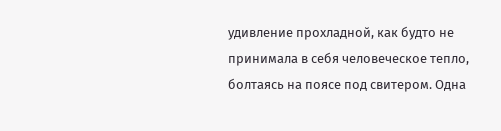удивление прохладной, как будто не принимала в себя человеческое тепло, болтаясь на поясе под свитером. Одна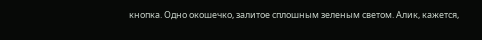кнопка. Одно окошечко, залитое сплошным зеленым светом. Алик, кажется,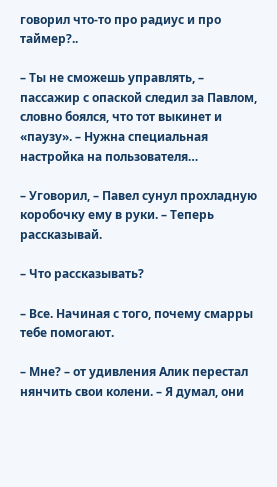говорил что-то про радиус и про таймер?..

– Ты не сможешь управлять, – пассажир с опаской следил за Павлом, словно боялся, что тот выкинет и «паузу». – Нужна специальная настройка на пользователя…

– Уговорил, – Павел сунул прохладную коробочку ему в руки. – Теперь рассказывай.

– Что рассказывать?

– Все. Начиная с того, почему смарры тебе помогают.

– Мне? – от удивления Алик перестал нянчить свои колени. – Я думал, они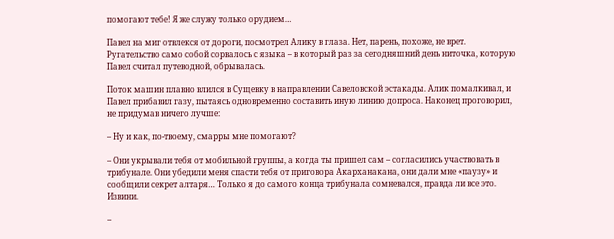помогают тебе! Я же служу только орудием…

Павел на миг отвлекся от дороги, посмотрел Алику в глаза. Нет, парень, похоже, не врет. Ругательство само собой сорвалось с языка – в который раз за сегодняшний день ниточка, которую Павел считал путеводной, обрывалась.

Поток машин плавно влился в Сущевку в направлении Савеловской эстакады. Алик помалкивал, и Павел прибавил газу, пытаясь одновременно составить иную линию допроса. Наконец проговорил, не придумав ничего лучше:

– Ну и как, по-твоему, смарры мне помогают?

– Они укрывали тебя от мобильной группы, а когда ты пришел сам – согласились участвовать в трибунале. Они убедили меня спасти тебя от приговора Акарханакана, они дали мне «паузу» и сообщили секрет алтаря… Только я до самого конца трибунала сомневался, правда ли все это. Извини.

–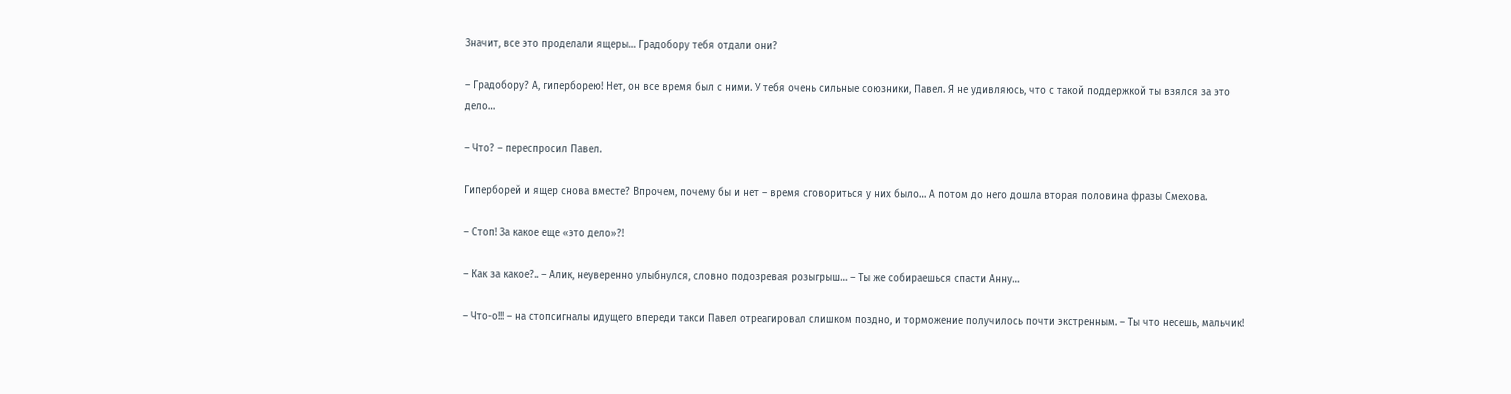Значит, все это проделали ящеры… Градобору тебя отдали они?

– Градобору? А, гиперборею! Нет, он все время был с ними. У тебя очень сильные союзники, Павел. Я не удивляюсь, что с такой поддержкой ты взялся за это дело…

– Что? – переспросил Павел.

Гиперборей и ящер снова вместе? Впрочем, почему бы и нет – время сговориться у них было… А потом до него дошла вторая половина фразы Смехова.

– Стоп! За какое еще «это дело»?!

– Как за какое?.. – Алик, неуверенно улыбнулся, словно подозревая розыгрыш… – Ты же собираешься спасти Анну…

– Что-о!!! – на стопсигналы идущего впереди такси Павел отреагировал слишком поздно, и торможение получилось почти экстренным. – Ты что несешь, мальчик!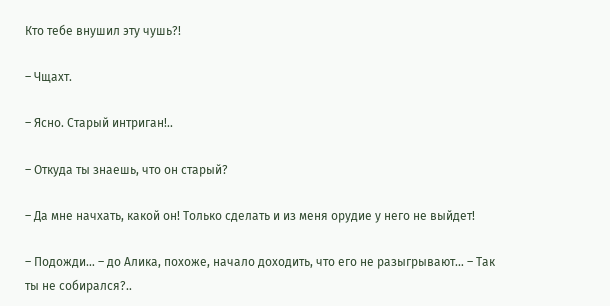Кто тебе внушил эту чушь?!

– Чщахт.

– Ясно. Старый интриган!..

– Откуда ты знаешь, что он старый?

– Да мне начхать, какой он! Только сделать и из меня орудие у него не выйдет!

– Подожди… – до Алика, похоже, начало доходить, что его не разыгрывают… – Так ты не собирался?..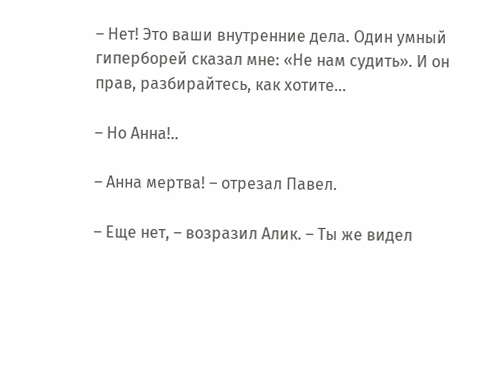– Нет! Это ваши внутренние дела. Один умный гиперборей сказал мне: «Не нам судить». И он прав, разбирайтесь, как хотите…

– Но Анна!..

– Анна мертва! – отрезал Павел.

– Еще нет, – возразил Алик. – Ты же видел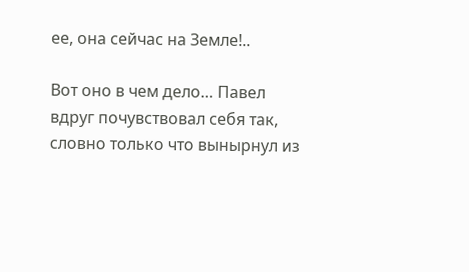ее, она сейчас на Земле!..

Вот оно в чем дело… Павел вдруг почувствовал себя так, словно только что вынырнул из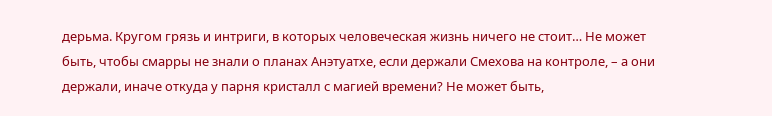дерьма. Кругом грязь и интриги, в которых человеческая жизнь ничего не стоит… Не может быть, чтобы смарры не знали о планах Анэтуатхе, если держали Смехова на контроле, – а они держали, иначе откуда у парня кристалл с магией времени? Не может быть,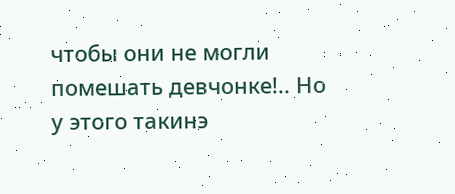чтобы они не могли помешать девчонке!.. Но у этого такинэ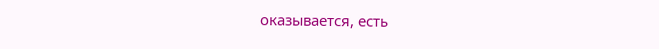оказывается, есть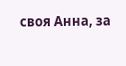своя Анна, за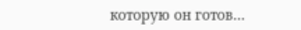которую он готов…